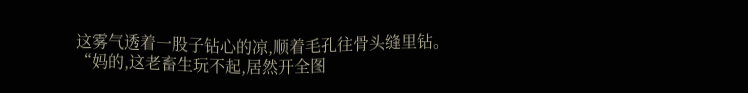这雾气透着一股子钻心的凉,顺着毛孔往骨头缝里钻。
“妈的,这老畜生玩不起,居然开全图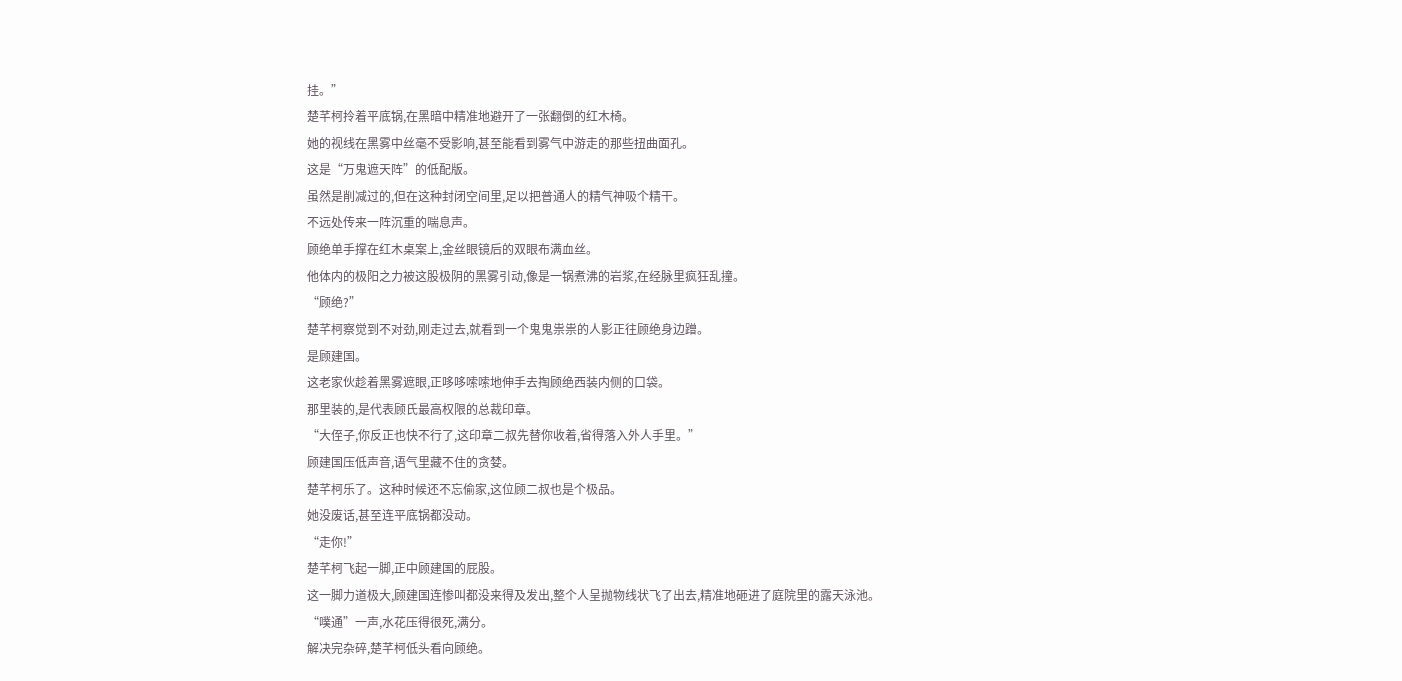挂。”
楚芊柯拎着平底锅,在黑暗中精准地避开了一张翻倒的红木椅。
她的视线在黑雾中丝毫不受影响,甚至能看到雾气中游走的那些扭曲面孔。
这是“万鬼遮天阵”的低配版。
虽然是削减过的,但在这种封闭空间里,足以把普通人的精气神吸个精干。
不远处传来一阵沉重的喘息声。
顾绝单手撑在红木桌案上,金丝眼镜后的双眼布满血丝。
他体内的极阳之力被这股极阴的黑雾引动,像是一锅煮沸的岩浆,在经脉里疯狂乱撞。
“顾绝?”
楚芊柯察觉到不对劲,刚走过去,就看到一个鬼鬼祟祟的人影正往顾绝身边蹭。
是顾建国。
这老家伙趁着黑雾遮眼,正哆哆嗦嗦地伸手去掏顾绝西装内侧的口袋。
那里装的,是代表顾氏最高权限的总裁印章。
“大侄子,你反正也快不行了,这印章二叔先替你收着,省得落入外人手里。”
顾建国压低声音,语气里藏不住的贪婪。
楚芊柯乐了。这种时候还不忘偷家,这位顾二叔也是个极品。
她没废话,甚至连平底锅都没动。
“走你!”
楚芊柯飞起一脚,正中顾建国的屁股。
这一脚力道极大,顾建国连惨叫都没来得及发出,整个人呈抛物线状飞了出去,精准地砸进了庭院里的露天泳池。
“噗通”一声,水花压得很死,满分。
解决完杂碎,楚芊柯低头看向顾绝。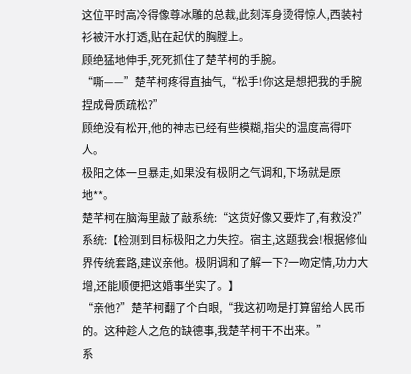这位平时高冷得像尊冰雕的总裁,此刻浑身烫得惊人,西装衬衫被汗水打透,贴在起伏的胸膛上。
顾绝猛地伸手,死死抓住了楚芊柯的手腕。
“嘶——”楚芊柯疼得直抽气,“松手!你这是想把我的手腕捏成骨质疏松?”
顾绝没有松开,他的神志已经有些模糊,指尖的温度高得吓人。
极阳之体一旦暴走,如果没有极阴之气调和,下场就是原地**。
楚芊柯在脑海里敲了敲系统:“这货好像又要炸了,有救没?”
系统:【检测到目标极阳之力失控。宿主,这题我会!根据修仙界传统套路,建议亲他。极阴调和了解一下?一吻定情,功力大增,还能顺便把这婚事坐实了。】
“亲他?”楚芊柯翻了个白眼,“我这初吻是打算留给人民币的。这种趁人之危的缺德事,我楚芊柯干不出来。”
系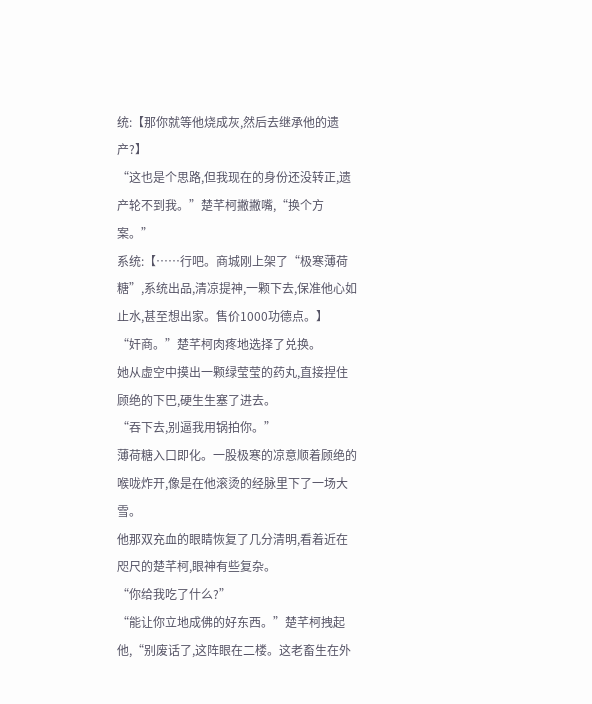统:【那你就等他烧成灰,然后去继承他的遗产?】
“这也是个思路,但我现在的身份还没转正,遗产轮不到我。”楚芊柯撇撇嘴,“换个方案。”
系统:【……行吧。商城刚上架了“极寒薄荷糖”,系统出品,清凉提神,一颗下去,保准他心如止水,甚至想出家。售价1000功德点。】
“奸商。”楚芊柯肉疼地选择了兑换。
她从虚空中摸出一颗绿莹莹的药丸,直接捏住顾绝的下巴,硬生生塞了进去。
“吞下去,别逼我用锅拍你。”
薄荷糖入口即化。一股极寒的凉意顺着顾绝的喉咙炸开,像是在他滚烫的经脉里下了一场大雪。
他那双充血的眼睛恢复了几分清明,看着近在咫尺的楚芊柯,眼神有些复杂。
“你给我吃了什么?”
“能让你立地成佛的好东西。”楚芊柯拽起他,“别废话了,这阵眼在二楼。这老畜生在外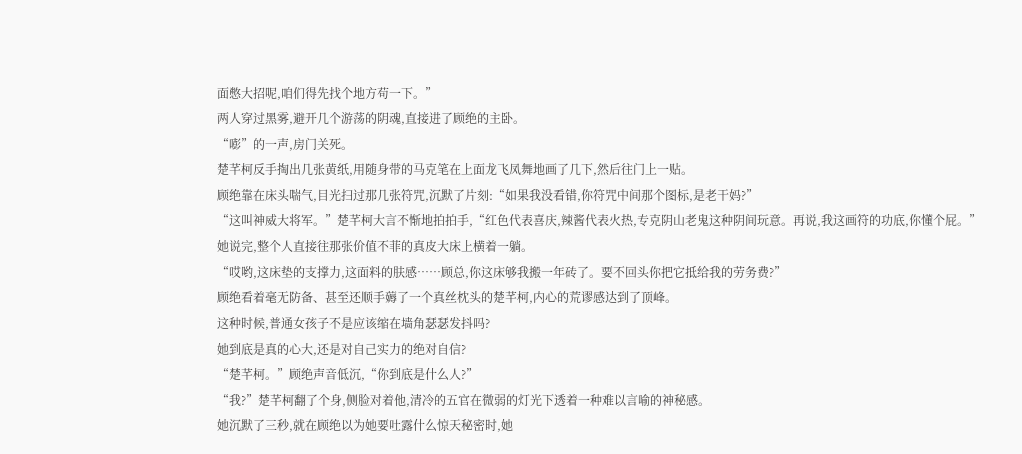面憋大招呢,咱们得先找个地方苟一下。”
两人穿过黑雾,避开几个游荡的阴魂,直接进了顾绝的主卧。
“嘭”的一声,房门关死。
楚芊柯反手掏出几张黄纸,用随身带的马克笔在上面龙飞凤舞地画了几下,然后往门上一贴。
顾绝靠在床头喘气,目光扫过那几张符咒,沉默了片刻:“如果我没看错,你符咒中间那个图标,是老干妈?”
“这叫神威大将军。”楚芊柯大言不惭地拍拍手,“红色代表喜庆,辣酱代表火热,专克阴山老鬼这种阴间玩意。再说,我这画符的功底,你懂个屁。”
她说完,整个人直接往那张价值不菲的真皮大床上横着一躺。
“哎哟,这床垫的支撑力,这面料的肤感……顾总,你这床够我搬一年砖了。要不回头你把它抵给我的劳务费?”
顾绝看着毫无防备、甚至还顺手薅了一个真丝枕头的楚芊柯,内心的荒谬感达到了顶峰。
这种时候,普通女孩子不是应该缩在墙角瑟瑟发抖吗?
她到底是真的心大,还是对自己实力的绝对自信?
“楚芊柯。”顾绝声音低沉,“你到底是什么人?”
“我?”楚芊柯翻了个身,侧脸对着他,清冷的五官在微弱的灯光下透着一种难以言喻的神秘感。
她沉默了三秒,就在顾绝以为她要吐露什么惊天秘密时,她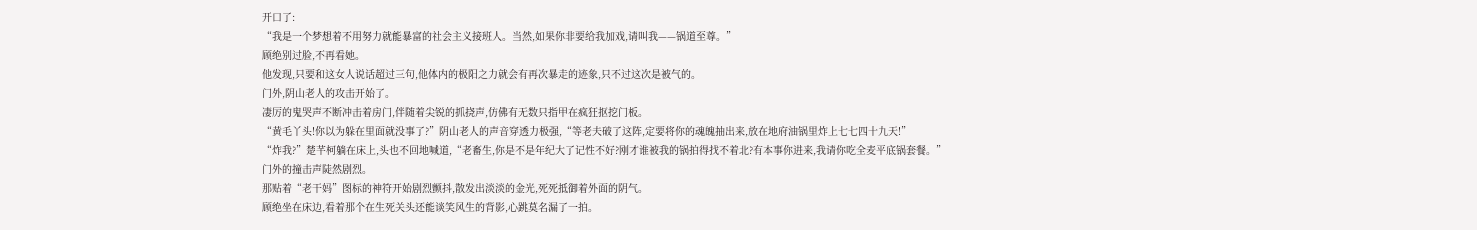开口了:
“我是一个梦想着不用努力就能暴富的社会主义接班人。当然,如果你非要给我加戏,请叫我——锅道至尊。”
顾绝别过脸,不再看她。
他发现,只要和这女人说话超过三句,他体内的极阳之力就会有再次暴走的迹象,只不过这次是被气的。
门外,阴山老人的攻击开始了。
凄厉的鬼哭声不断冲击着房门,伴随着尖锐的抓挠声,仿佛有无数只指甲在疯狂抠挖门板。
“黄毛丫头!你以为躲在里面就没事了?”阴山老人的声音穿透力极强,“等老夫破了这阵,定要将你的魂魄抽出来,放在地府油锅里炸上七七四十九天!”
“炸我?”楚芊柯躺在床上,头也不回地喊道,“老畜生,你是不是年纪大了记性不好?刚才谁被我的锅拍得找不着北?有本事你进来,我请你吃全麦平底锅套餐。”
门外的撞击声陡然剧烈。
那贴着“老干妈”图标的神符开始剧烈颤抖,散发出淡淡的金光,死死抵御着外面的阴气。
顾绝坐在床边,看着那个在生死关头还能谈笑风生的背影,心跳莫名漏了一拍。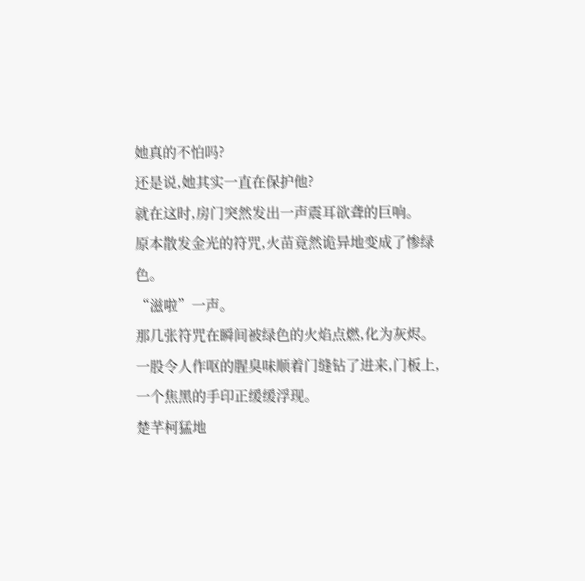她真的不怕吗?
还是说,她其实一直在保护他?
就在这时,房门突然发出一声震耳欲聋的巨响。
原本散发金光的符咒,火苗竟然诡异地变成了惨绿色。
“滋啦”一声。
那几张符咒在瞬间被绿色的火焰点燃,化为灰烬。
一股令人作呕的腥臭味顺着门缝钻了进来,门板上,一个焦黑的手印正缓缓浮现。
楚芊柯猛地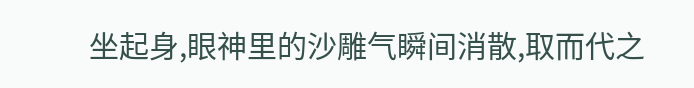坐起身,眼神里的沙雕气瞬间消散,取而代之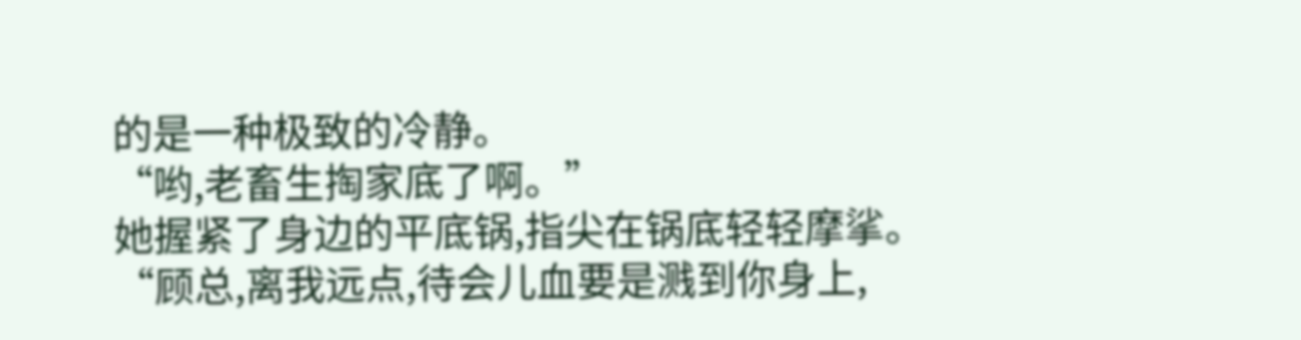的是一种极致的冷静。
“哟,老畜生掏家底了啊。”
她握紧了身边的平底锅,指尖在锅底轻轻摩挲。
“顾总,离我远点,待会儿血要是溅到你身上,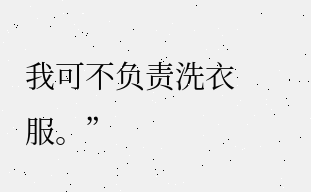我可不负责洗衣服。”